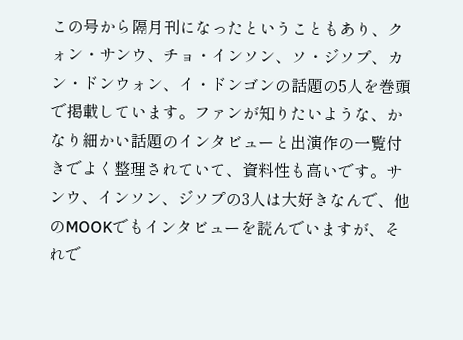この号から隔月刊になったということもあり、クォン・サンウ、チョ・インソン、ソ・ジソプ、カン・ドンウォン、イ・ドンゴンの話題の5人を巻頭で掲載しています。ファンが知りたいような、かなり細かい話題のインタビューと出演作の一覧付きでよく整理されていて、資料性も高いです。サンウ、インソン、ジソプの3人は大好きなんで、他のMOOKでもインタビューを読んでいますが、それで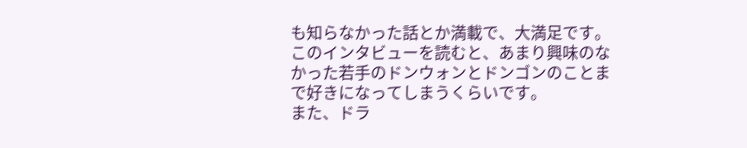も知らなかった話とか満載で、大満足です。このインタビューを読むと、あまり興味のなかった若手のドンウォンとドンゴンのことまで好きになってしまうくらいです。
また、ドラ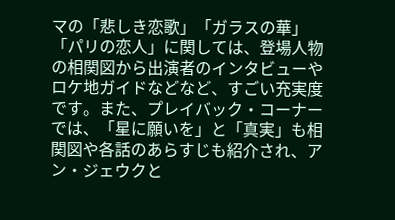マの「悲しき恋歌」「ガラスの華」「パリの恋人」に関しては、登場人物の相関図から出演者のインタビューやロケ地ガイドなどなど、すごい充実度です。また、プレイバック・コーナーでは、「星に願いを」と「真実」も相関図や各話のあらすじも紹介され、アン・ジェウクと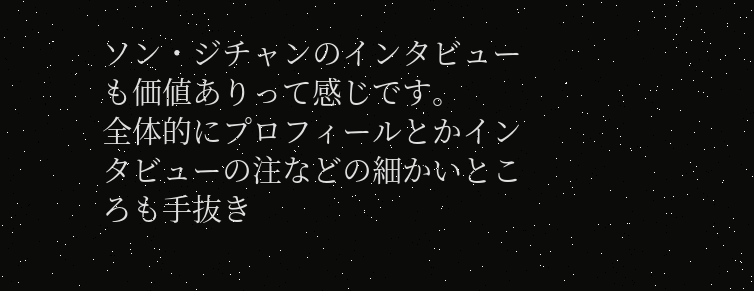ソン・ジチャンのインタビューも価値ありって感じです。
全体的にプロフィールとかインタビューの注などの細かいところも手抜き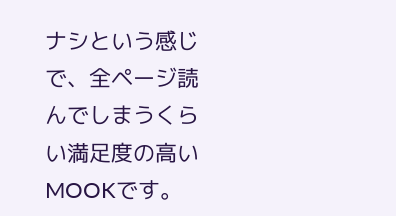ナシという感じで、全ページ読んでしまうくらい満足度の高いMOOKです。